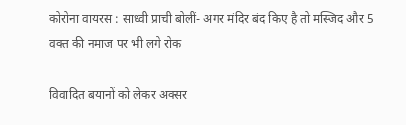कोरोना वायरस : साध्वी प्राची बोलीं- अगर मंदिर बंद किए है तो मस्जिद और 5 वक्त की नमाज पर भी लगे रोक

विवादित बयानों को लेकर अक्सर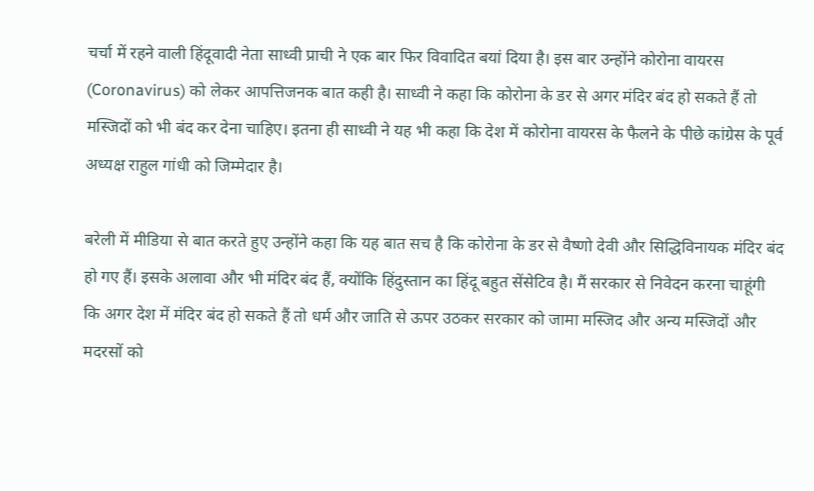चर्चा में रहने वाली हिंदूवादी नेता साध्वी प्राची ने एक बार फिर विवादित बयां दिया है। इस बार उन्होंने कोरोना वायरस (Coronavirus) को लेकर आपत्तिजनक बात कही है। साध्वी ने कहा कि कोरोना के डर से अगर मंदिर बंद हो सकते हैं तो मस्जिदों को भी बंद कर देना चाहिए। इतना ही साध्वी ने यह भी कहा कि देश में कोरोना वायरस के फैलने के पीछे कांग्रेस के पूर्व अध्यक्ष राहुल गांधी को जिम्मेदार है।

बरेली में मीडिया से बात करते हुए उन्होंने कहा कि यह बात सच है कि कोरोना के डर से वैष्णो देवी और सिद्धिविनायक मंदिर बंद हो गए हैं। इसके अलावा और भी मंदिर बंद हैं, क्योंकि हिंदुस्तान का हिंदू बहुत सेंसेटिव है। मैं सरकार से निवेदन करना चाहूंगी कि अगर देश में मंदिर बंद हो सकते हैं तो धर्म और जाति से ऊपर उठकर सरकार को जामा मस्जिद और अन्य मस्जिदों और मदरसों को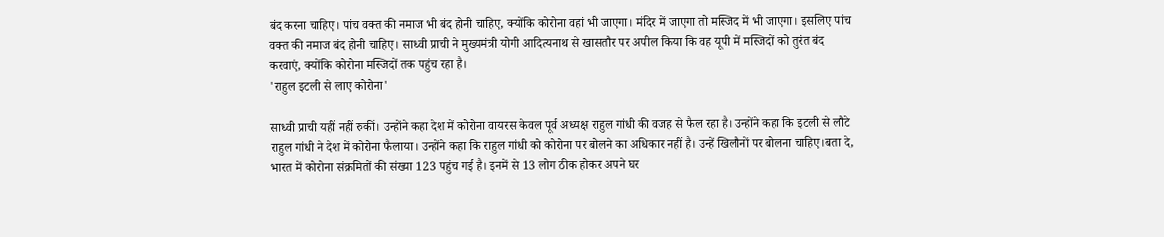बंद करना चाहिए। पांच वक्त की नमाज भी बंद होनी चाहिए, क्योंकि कोरोना वहां भी जाएगा। मंदिर में जाएगा तो मस्जिद में भी जाएगा। इसलिए पांच वक्त की नमाज बंद होनी चाहिए। साध्वी प्राची ने मुख्यमंत्री योगी आदित्यनाथ से खासतौर पर अपील किया कि वह यूपी में मस्जिदों को तुरंत बंद करवाएं, क्योंकि कोरोना मस्जिदों तक पहुंच रहा है।
'राहुल इटली से लाए कोरोना'

साध्वी प्राची यहीं नहीं रुकीं। उन्होंने कहा देश में कोरोना वायरस केवल पूर्व अध्यक्ष राहुल गांधी की वजह से फैल रहा है। उन्होंने कहा कि इटली से लौटे राहुल गांधी ने देश में कोरोना फैलाया। उन्होंने कहा कि राहुल गांधी को कोरोना पर बोलने का अधिकार नहीं है। उन्हें खिलौनों पर बोलना चाहिए।बता दे, भारत में कोरोना संक्रमितों की संख्या 123 पहुंच गई है। इनमें से 13 लोग ठीक होकर अपने घर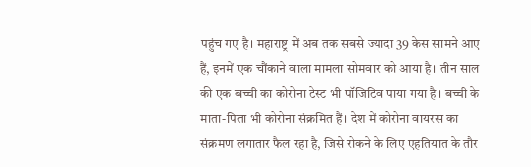पहुंच गए है। महाराष्ट्र में अब तक सबसे ज्यादा 39 केस सामने आए हैं, इनमें एक चौंकाने वाला मामला सोमवार को आया है। तीन साल की एक बच्ची का कोरोना टेस्ट भी पॉजिटिव पाया गया है। बच्ची के माता-पिता भी कोरोना संक्रमित हैं। देश में कोरोना वायरस का संक्रमण लगातार फैल रहा है, जिसे रोकने के लिए एहतियात के तौर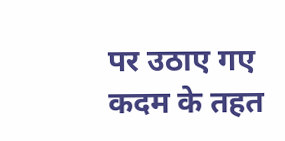पर उठाए गए कदम के तहत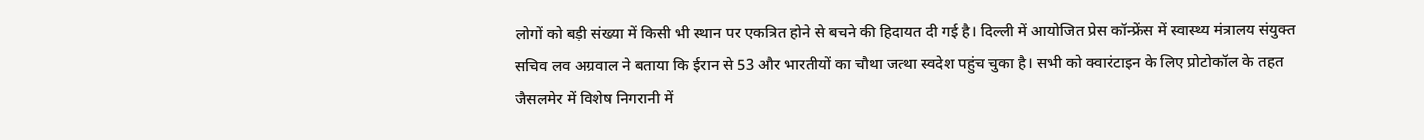लोगों को बड़ी संख्या में किसी भी स्थान पर एकत्रित होने से बचने की हिदायत दी गई है। दिल्ली में आयोजित प्रेस कॉन्फ्रेंस में स्वास्थ्य मंत्रालय संयुक्त सचिव लव अग्रवाल ने बताया कि ईरान से 53 और भारतीयों का चौथा जत्था स्वदेश पहुंच चुका है। सभी को क्वारंटाइन के लिए प्रोटोकॉल के तहत जैसलमेर में विशेष निगरानी में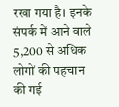रखा गया है। इनके संपर्क में आने वाले 5,200 से अधिक लोगों की पहचान की गई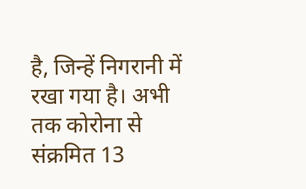है, जिन्हें निगरानी में रखा गया है। अभी तक कोरोना से संक्रमित 13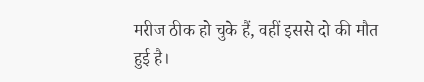मरीज ठीक हो चुके हैं, वहीं इससे दो की मौत हुई है।